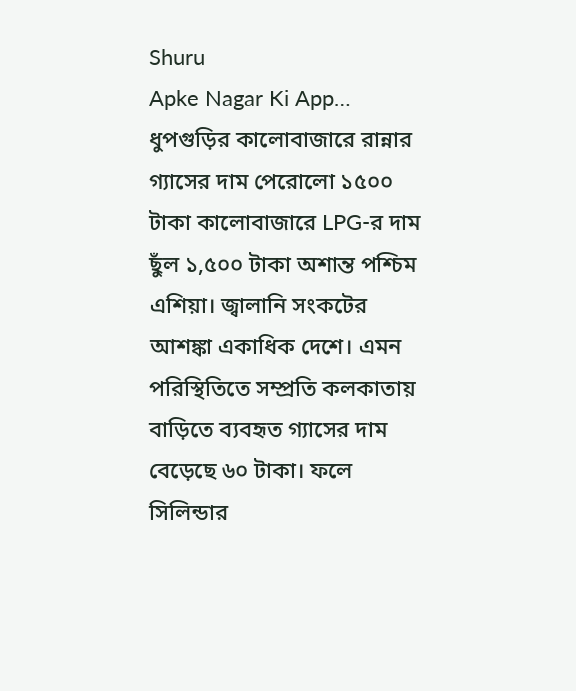Shuru
Apke Nagar Ki App…
ধুপগুড়ির কালোবাজারে রান্নার গ্যাসের দাম পেরোলো ১৫০০ টাকা কালোবাজারে LPG-র দাম ছুঁল ১,৫০০ টাকা অশান্ত পশ্চিম এশিয়া। জ্বালানি সংকটের আশঙ্কা একাধিক দেশে। এমন পরিস্থিতিতে সম্প্রতি কলকাতায় বাড়িতে ব্যবহৃত গ্যাসের দাম বেড়েছে ৬০ টাকা। ফলে সিলিন্ডার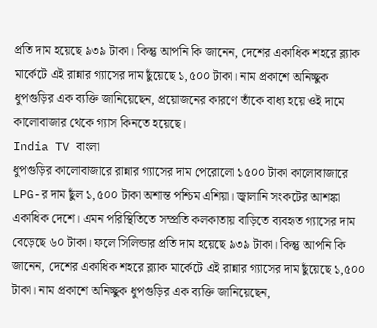প্রতি দাম হয়েছে ৯৩৯ টাকা। কিন্তু আপনি কি জানেন, দেশের একাধিক শহরে ব্ল্যাক মার্কেটে এই রান্নার গ্যাসের দাম ছুঁয়েছে ১,৫০০ টাকা। নাম প্রকাশে অনিচ্ছুক ধুপগুড়ির এক ব্যক্তি জানিয়েছেন, প্রয়োজনের কারণে তাঁকে বাধ্য হয়ে ওই দামে কালোবাজার থেকে গ্যাস কিনতে হয়েছে।
India TV বাংলা
ধুপগুড়ির কালোবাজারে রান্নার গ্যাসের দাম পেরোলো ১৫০০ টাকা কালোবাজারে LPG-র দাম ছুঁল ১,৫০০ টাকা অশান্ত পশ্চিম এশিয়া। জ্বালানি সংকটের আশঙ্কা একাধিক দেশে। এমন পরিস্থিতিতে সম্প্রতি কলকাতায় বাড়িতে ব্যবহৃত গ্যাসের দাম বেড়েছে ৬০ টাকা। ফলে সিলিন্ডার প্রতি দাম হয়েছে ৯৩৯ টাকা। কিন্তু আপনি কি জানেন, দেশের একাধিক শহরে ব্ল্যাক মার্কেটে এই রান্নার গ্যাসের দাম ছুঁয়েছে ১,৫০০ টাকা। নাম প্রকাশে অনিচ্ছুক ধুপগুড়ির এক ব্যক্তি জানিয়েছেন,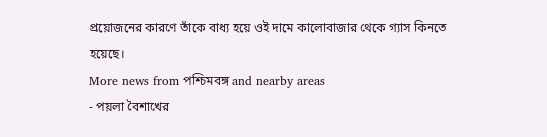প্রয়োজনের কারণে তাঁকে বাধ্য হয়ে ওই দামে কালোবাজার থেকে গ্যাস কিনতে হয়েছে।
More news from পশ্চিমবঙ্গ and nearby areas
- পয়লা বৈশাখের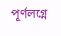পূর্ণলগ্নে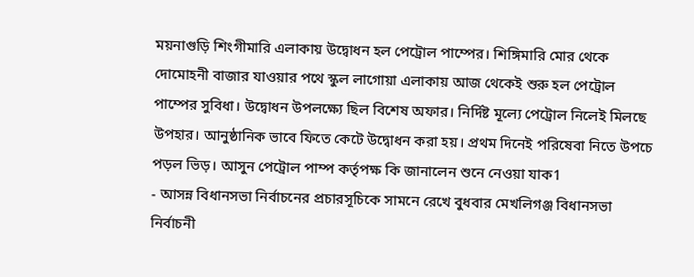ময়নাগুড়ি শিংগীমারি এলাকায় উদ্বোধন হল পেট্রোল পাম্পের। শিঙ্গিমারি মোর থেকে দোমোহনী বাজার যাওয়ার পথে স্কুল লাগোয়া এলাকায় আজ থেকেই শুরু হল পেট্রোল পাম্পের সুবিধা। উদ্বোধন উপলক্ষ্যে ছিল বিশেষ অফার। নির্দিষ্ট মূল্যে পেট্রোল নিলেই মিলছে উপহার। আনুষ্ঠানিক ভাবে ফিতে কেটে উদ্বোধন করা হয়। প্রথম দিনেই পরিষেবা নিতে উপচে পড়ল ভিড়। আসুন পেট্রোল পাম্প কর্তৃপক্ষ কি জানালেন শুনে নেওয়া যাক1
- আসন্ন বিধানসভা নির্বাচনের প্রচারসূচিকে সামনে রেখে বুধবার মেখলিগঞ্জ বিধানসভা নির্বাচনী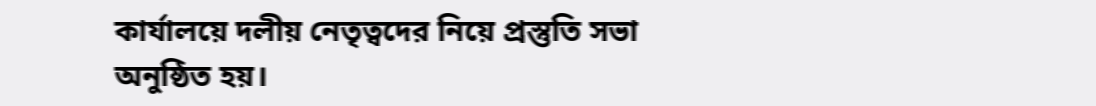কার্যালয়ে দলীয় নেতৃত্বদের নিয়ে প্রস্তুতি সভা অনুষ্ঠিত হয়।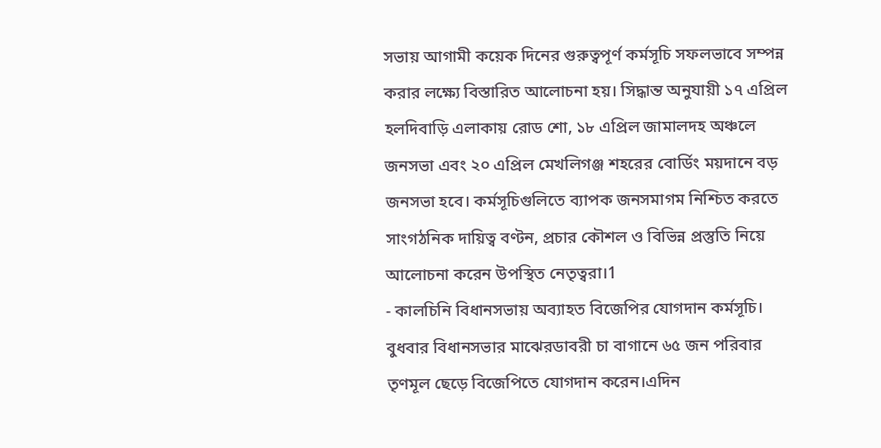সভায় আগামী কয়েক দিনের গুরুত্বপূর্ণ কর্মসূচি সফলভাবে সম্পন্ন করার লক্ষ্যে বিস্তারিত আলোচনা হয়। সিদ্ধান্ত অনুযায়ী ১৭ এপ্রিল হলদিবাড়ি এলাকায় রোড শো, ১৮ এপ্রিল জামালদহ অঞ্চলে জনসভা এবং ২০ এপ্রিল মেখলিগঞ্জ শহরের বোর্ডিং ময়দানে বড় জনসভা হবে। কর্মসূচিগুলিতে ব্যাপক জনসমাগম নিশ্চিত করতে সাংগঠনিক দায়িত্ব বণ্টন, প্রচার কৌশল ও বিভিন্ন প্রস্তুতি নিয়ে আলোচনা করেন উপস্থিত নেতৃত্বরা।1
- কালচিনি বিধানসভায় অব্যাহত বিজেপির যোগদান কর্মসূচি। বুধবার বিধানসভার মাঝেরডাবরী চা বাগানে ৬৫ জন পরিবার তৃণমূল ছেড়ে বিজেপিতে যোগদান করেন।এদিন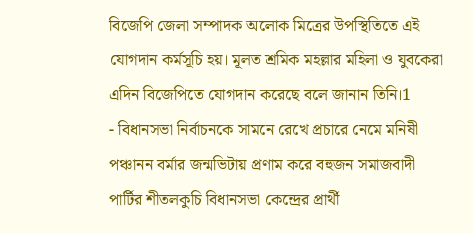বিজেপি জেলা সম্পাদক অলোক মিত্রের উপস্থিতিতে এই যোগদান কর্মসূচি হয়। মূলত শ্রমিক মহল্লার মহিলা ও যুবকেরা এদিন বিজেপিতে যোগদান করেছে বলে জানান তিনি।1
- বিধানসভা নির্বাচনকে সামনে রেখে প্রচারে নেমে মনিষী পঞ্চানন বর্মার জন্মভিটায় প্রণাম করে বহুজন সমাজবাদী পার্টির শীতলকুচি বিধানসভা কেন্দ্রের প্রার্থী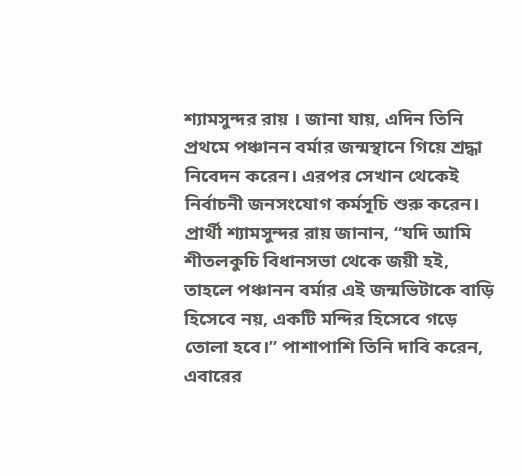শ্যামসুন্দর রায় । জানা যায়, এদিন তিনি প্রথমে পঞ্চানন বর্মার জন্মস্থানে গিয়ে শ্রদ্ধা নিবেদন করেন। এরপর সেখান থেকেই নির্বাচনী জনসংযোগ কর্মসূচি শুরু করেন। প্রার্থী শ্যামসুন্দর রায় জানান, “যদি আমি শীতলকুচি বিধানসভা থেকে জয়ী হই, তাহলে পঞ্চানন বর্মার এই জন্মভিটাকে বাড়ি হিসেবে নয়, একটি মন্দির হিসেবে গড়ে তোলা হবে।” পাশাপাশি তিনি দাবি করেন, এবারের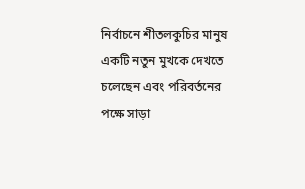নির্বাচনে শীতলকুচির মানুষ একটি নতুন মুখকে দেখতে চলেছেন এবং পরিবর্তনের পক্ষে সাড়া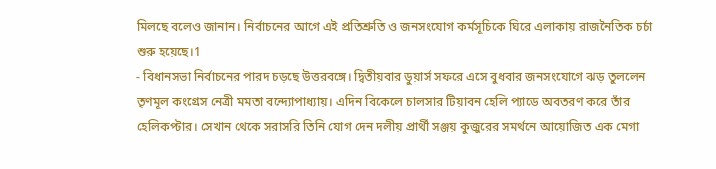মিলছে বলেও জানান। নির্বাচনের আগে এই প্রতিশ্রুতি ও জনসংযোগ কর্মসূচিকে ঘিরে এলাকায় রাজনৈতিক চর্চা শুরু হয়েছে।1
- বিধানসভা নির্বাচনের পারদ চড়ছে উত্তরবঙ্গে। দ্বিতীয়বার ডুয়ার্স সফরে এসে বুধবার জনসংযোগে ঝড় তুললেন তৃণমূল কংগ্রেস নেত্রী মমতা বন্দ্যোপাধ্যায়। এদিন বিকেলে চালসার টিয়াবন হেলি প্যাডে অবতরণ করে তাঁর হেলিকপ্টার। সেখান থেকে সরাসরি তিনি যোগ দেন দলীয় প্রার্থী সঞ্জয় কুজুরের সমর্থনে আয়োজিত এক মেগা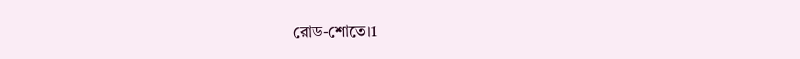রোড-শোতে।1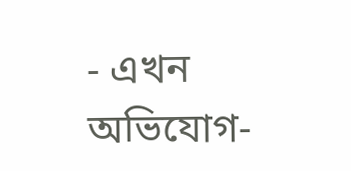- এখন অভিযোগ-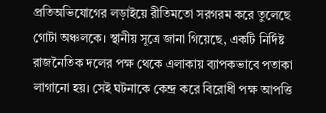প্রতিঅভিযোগের লড়াইয়ে রীতিমতো সরগরম করে তুলেছে গোটা অঞ্চলকে। স্থানীয় সূত্রে জানা গিয়েছে, একটি নির্দিষ্ট রাজনৈতিক দলের পক্ষ থেকে এলাকায় ব্যাপকভাবে পতাকা লাগানো হয়। সেই ঘটনাকে কেন্দ্র করে বিরোধী পক্ষ আপত্তি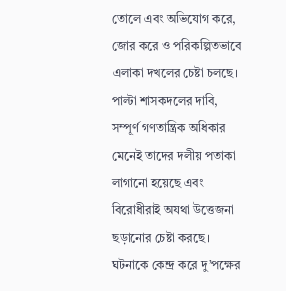তোলে এবং অভিযোগ করে, জোর করে ও পরিকল্পিতভাবে এলাকা দখলের চেষ্টা চলছে। পাল্টা শাসকদলের দাবি, সম্পূর্ণ গণতান্ত্রিক অধিকার মেনেই তাদের দলীয় পতাকা লাগানো হয়েছে এবং বিরোধীরাই অযথা উত্তেজনা ছড়ানোর চেষ্টা করছে। ঘটনাকে কেন্দ্র করে দু’পক্ষের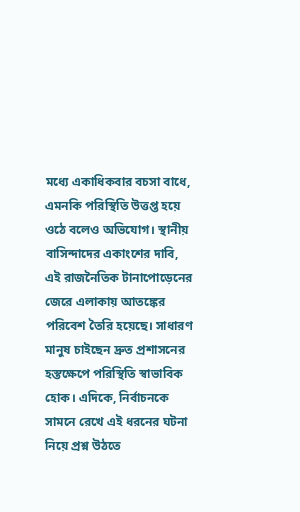মধ্যে একাধিকবার বচসা বাধে, এমনকি পরিস্থিতি উত্তপ্ত হয়ে ওঠে বলেও অভিযোগ। স্থানীয় বাসিন্দাদের একাংশের দাবি, এই রাজনৈতিক টানাপোড়েনের জেরে এলাকায় আতঙ্কের পরিবেশ তৈরি হয়েছে। সাধারণ মানুষ চাইছেন দ্রুত প্রশাসনের হস্তক্ষেপে পরিস্থিতি স্বাভাবিক হোক। এদিকে, নির্বাচনকে সামনে রেখে এই ধরনের ঘটনা নিয়ে প্রশ্ন উঠতে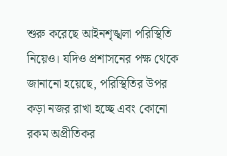শুরু করেছে আইনশৃঙ্খলা পরিস্থিতি নিয়েও। যদিও প্রশাসনের পক্ষ থেকে জানানো হয়েছে, পরিস্থিতির উপর কড়া নজর রাখা হচ্ছে এবং কোনো রকম অপ্রীতিকর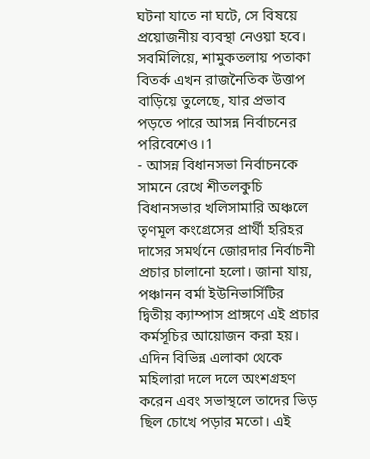ঘটনা যাতে না ঘটে, সে বিষয়ে প্রয়োজনীয় ব্যবস্থা নেওয়া হবে। সবমিলিয়ে, শামুকতলায় পতাকা বিতর্ক এখন রাজনৈতিক উত্তাপ বাড়িয়ে তুলেছে, যার প্রভাব পড়তে পারে আসন্ন নির্বাচনের পরিবেশেও।1
- আসন্ন বিধানসভা নির্বাচনকে সামনে রেখে শীতলকুচি বিধানসভার খলিসামারি অঞ্চলে তৃণমূল কংগ্রেসের প্রার্থী হরিহর দাসের সমর্থনে জোরদার নির্বাচনী প্রচার চালানো হলো। জানা যায়, পঞ্চানন বর্মা ইউনিভার্সিটির দ্বিতীয় ক্যাম্পাস প্রাঙ্গণে এই প্রচার কর্মসূচির আয়োজন করা হয়। এদিন বিভিন্ন এলাকা থেকে মহিলারা দলে দলে অংশগ্রহণ করেন এবং সভাস্থলে তাদের ভিড় ছিল চোখে পড়ার মতো। এই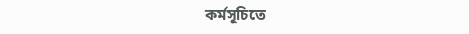কর্মসূচিতে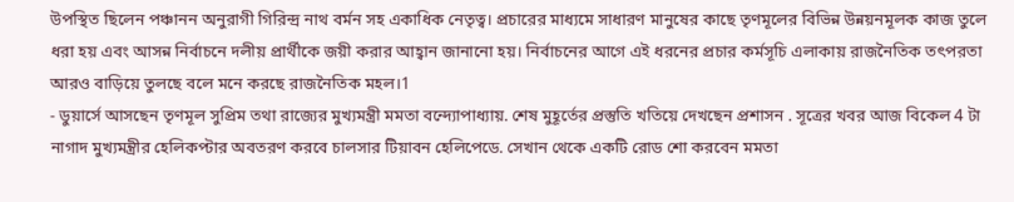উপস্থিত ছিলেন পঞ্চানন অনুরাগী গিরিন্দ্র নাথ বর্মন সহ একাধিক নেতৃত্ব। প্রচারের মাধ্যমে সাধারণ মানুষের কাছে তৃণমূলের বিভিন্ন উন্নয়নমূলক কাজ তুলে ধরা হয় এবং আসন্ন নির্বাচনে দলীয় প্রার্থীকে জয়ী করার আহ্বান জানানো হয়। নির্বাচনের আগে এই ধরনের প্রচার কর্মসূচি এলাকায় রাজনৈতিক তৎপরতা আরও বাড়িয়ে তুলছে বলে মনে করছে রাজনৈতিক মহল।1
- ডুয়ার্সে আসছেন তৃণমূল সুপ্রিম তথা রাজ্যের মুখ্যমন্ত্রী মমতা বন্দ্যোপাধ্যায়. শেষ মুহূর্তের প্রস্তুতি খতিয়ে দেখছেন প্রশাসন . সূত্রের খবর আজ বিকেল 4 টা নাগাদ মুখ্যমন্ত্রীর হেলিকপ্টার অবতরণ করবে চালসার টিয়াবন হেলিপেডে. সেখান থেকে একটি রোড শো করবেন মমতা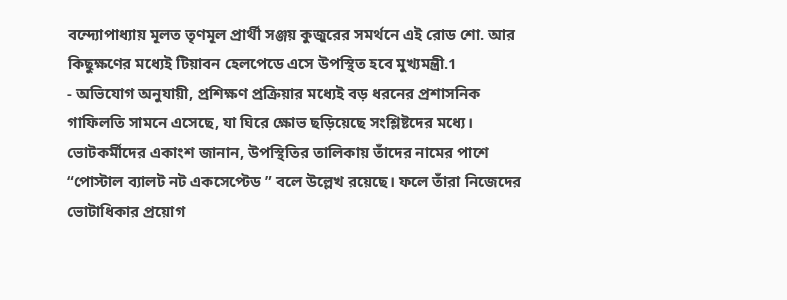বন্দ্যোপাধ্যায় মূলত তৃণমূল প্রার্থী সঞ্জয় কুজুরের সমর্থনে এই রোড শো. আর কিছুক্ষণের মধ্যেই টিয়াবন হেলপেডে এসে উপস্থিত হবে মুখ্যমন্ত্রী.1
- অভিযোগ অনুযায়ী, প্রশিক্ষণ প্রক্রিয়ার মধ্যেই বড় ধরনের প্রশাসনিক গাফিলতি সামনে এসেছে, যা ঘিরে ক্ষোভ ছড়িয়েছে সংশ্লিষ্টদের মধ্যে। ভোটকর্মীদের একাংশ জানান, উপস্থিতির তালিকায় তাঁদের নামের পাশে “পোস্টাল ব্যালট নট একসেপ্টেড ” বলে উল্লেখ রয়েছে। ফলে তাঁরা নিজেদের ভোটাধিকার প্রয়োগ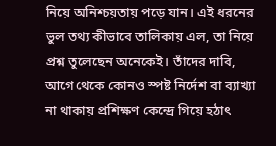নিয়ে অনিশ্চয়তায় পড়ে যান। এই ধরনের ভুল তথ্য কীভাবে তালিকায় এল, তা নিয়ে প্রশ্ন তুলেছেন অনেকেই। তাঁদের দাবি, আগে থেকে কোনও স্পষ্ট নির্দেশ বা ব্যাখ্যা না থাকায় প্রশিক্ষণ কেন্দ্রে গিয়ে হঠাৎ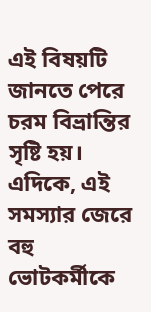এই বিষয়টি জানতে পেরে চরম বিভ্রান্তির সৃষ্টি হয়। এদিকে, এই সমস্যার জেরে বহু ভোটকর্মীকে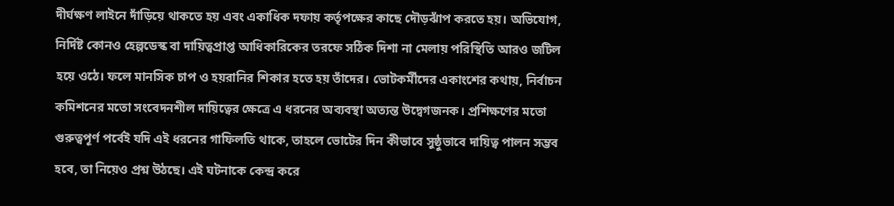দীর্ঘক্ষণ লাইনে দাঁড়িয়ে থাকতে হয় এবং একাধিক দফায় কর্তৃপক্ষের কাছে দৌড়ঝাঁপ করতে হয়। অভিযোগ, নির্দিষ্ট কোনও হেল্পডেস্ক বা দায়িত্বপ্রাপ্ত আধিকারিকের তরফে সঠিক দিশা না মেলায় পরিস্থিতি আরও জটিল হয়ে ওঠে। ফলে মানসিক চাপ ও হয়রানির শিকার হতে হয় তাঁদের। ভোটকর্মীদের একাংশের কথায়, নির্বাচন কমিশনের মতো সংবেদনশীল দায়িত্বের ক্ষেত্রে এ ধরনের অব্যবস্থা অত্যন্ত উদ্বেগজনক। প্রশিক্ষণের মতো গুরুত্বপূর্ণ পর্বেই যদি এই ধরনের গাফিলতি থাকে, তাহলে ভোটের দিন কীভাবে সুষ্ঠুভাবে দায়িত্ব পালন সম্ভব হবে, তা নিয়েও প্রশ্ন উঠছে। এই ঘটনাকে কেন্দ্র করে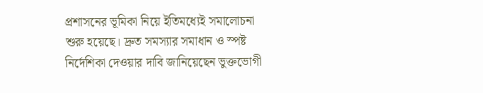প্রশাসনের ভূমিকা নিয়ে ইতিমধ্যেই সমালোচনা শুরু হয়েছে। দ্রুত সমস্যার সমাধান ও স্পষ্ট নির্দেশিকা দেওয়ার দাবি জানিয়েছেন ভুক্তভোগী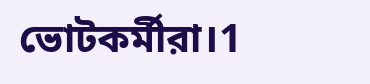ভোটকর্মীরা।1